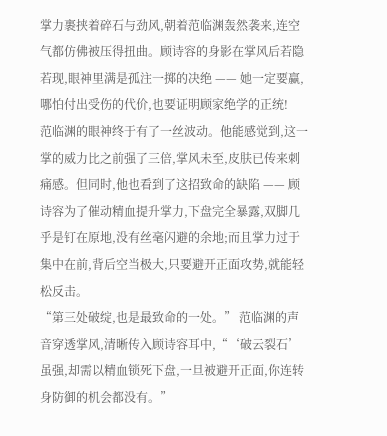掌力裹挟着碎石与劲风,朝着范临渊轰然袭来,连空气都仿佛被压得扭曲。顾诗容的身影在掌风后若隐若现,眼神里满是孤注一掷的决绝 —— 她一定要赢,哪怕付出受伤的代价,也要证明顾家绝学的正统!
范临渊的眼神终于有了一丝波动。他能感觉到,这一掌的威力比之前强了三倍,掌风未至,皮肤已传来刺痛感。但同时,他也看到了这招致命的缺陷 —— 顾诗容为了催动精血提升掌力,下盘完全暴露,双脚几乎是钉在原地,没有丝毫闪避的余地;而且掌力过于集中在前,背后空当极大,只要避开正面攻势,就能轻松反击。
“第三处破绽,也是最致命的一处。” 范临渊的声音穿透掌风,清晰传入顾诗容耳中,“‘破云裂石’虽强,却需以精血锁死下盘,一旦被避开正面,你连转身防御的机会都没有。”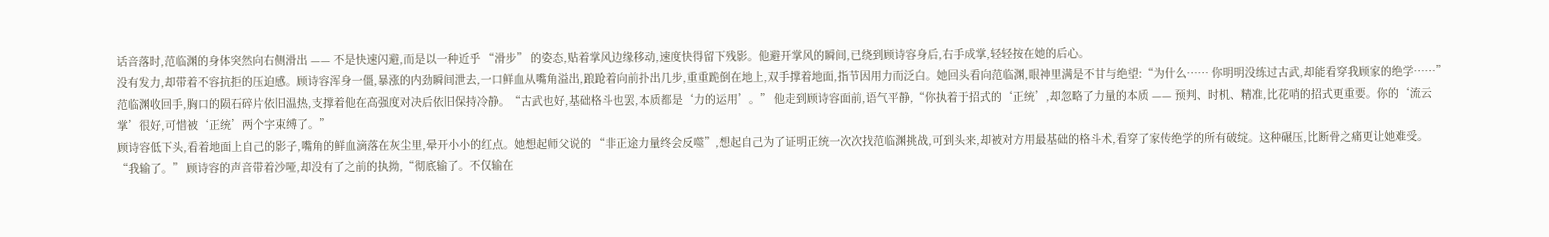话音落时,范临渊的身体突然向右侧滑出 —— 不是快速闪避,而是以一种近乎 “滑步” 的姿态,贴着掌风边缘移动,速度快得留下残影。他避开掌风的瞬间,已绕到顾诗容身后,右手成掌,轻轻按在她的后心。
没有发力,却带着不容抗拒的压迫感。顾诗容浑身一僵,暴涨的内劲瞬间泄去,一口鲜血从嘴角溢出,踉跄着向前扑出几步,重重跪倒在地上,双手撑着地面,指节因用力而泛白。她回头看向范临渊,眼神里满是不甘与绝望:“为什么…… 你明明没练过古武,却能看穿我顾家的绝学……”
范临渊收回手,胸口的陨石碎片依旧温热,支撑着他在高强度对决后依旧保持冷静。“古武也好,基础格斗也罢,本质都是‘力的运用’。” 他走到顾诗容面前,语气平静,“你执着于招式的‘正统’,却忽略了力量的本质 —— 预判、时机、精准,比花哨的招式更重要。你的‘流云掌’很好,可惜被‘正统’两个字束缚了。”
顾诗容低下头,看着地面上自己的影子,嘴角的鲜血滴落在灰尘里,晕开小小的红点。她想起师父说的 “非正途力量终会反噬”,想起自己为了证明正统一次次找范临渊挑战,可到头来,却被对方用最基础的格斗术,看穿了家传绝学的所有破绽。这种碾压,比断骨之痛更让她难受。
“我输了。” 顾诗容的声音带着沙哑,却没有了之前的执拗,“彻底输了。不仅输在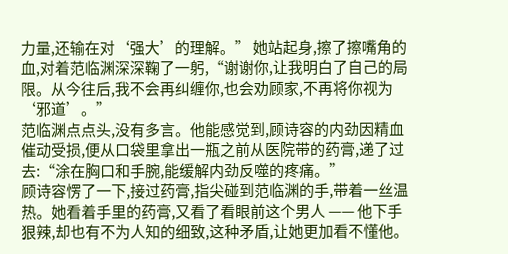力量,还输在对‘强大’的理解。” 她站起身,擦了擦嘴角的血,对着范临渊深深鞠了一躬,“谢谢你,让我明白了自己的局限。从今往后,我不会再纠缠你,也会劝顾家,不再将你视为‘邪道’。”
范临渊点点头,没有多言。他能感觉到,顾诗容的内劲因精血催动受损,便从口袋里拿出一瓶之前从医院带的药膏,递了过去:“涂在胸口和手腕,能缓解内劲反噬的疼痛。”
顾诗容愣了一下,接过药膏,指尖碰到范临渊的手,带着一丝温热。她看着手里的药膏,又看了看眼前这个男人 —— 他下手狠辣,却也有不为人知的细致,这种矛盾,让她更加看不懂他。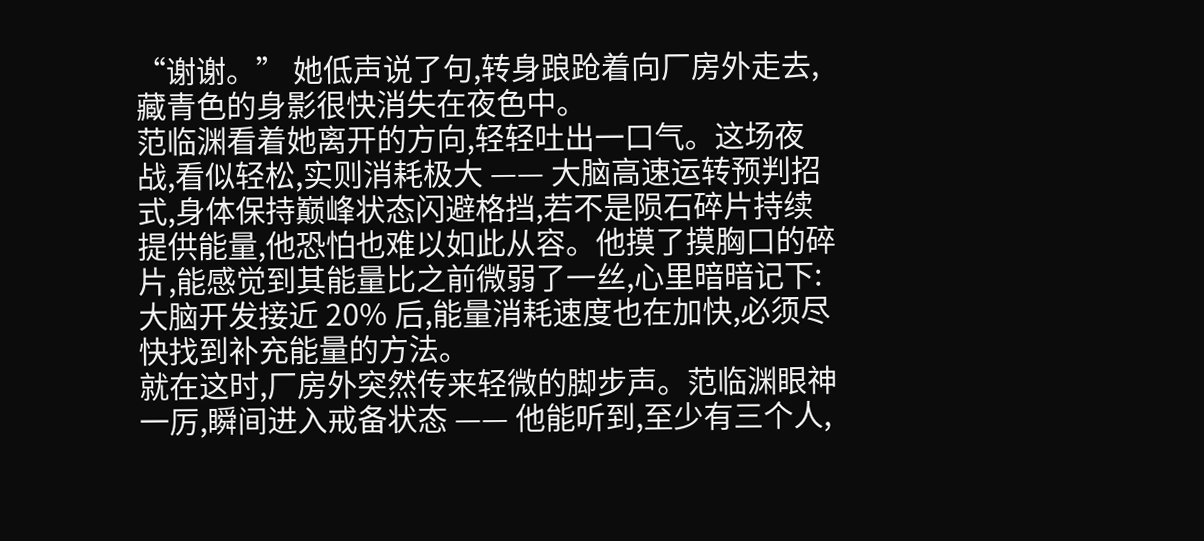“谢谢。” 她低声说了句,转身踉跄着向厂房外走去,藏青色的身影很快消失在夜色中。
范临渊看着她离开的方向,轻轻吐出一口气。这场夜战,看似轻松,实则消耗极大 —— 大脑高速运转预判招式,身体保持巅峰状态闪避格挡,若不是陨石碎片持续提供能量,他恐怕也难以如此从容。他摸了摸胸口的碎片,能感觉到其能量比之前微弱了一丝,心里暗暗记下:大脑开发接近 20% 后,能量消耗速度也在加快,必须尽快找到补充能量的方法。
就在这时,厂房外突然传来轻微的脚步声。范临渊眼神一厉,瞬间进入戒备状态 —— 他能听到,至少有三个人,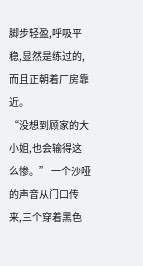脚步轻盈,呼吸平稳,显然是练过的,而且正朝着厂房靠近。
“没想到顾家的大小姐,也会输得这么惨。” 一个沙哑的声音从门口传来,三个穿着黑色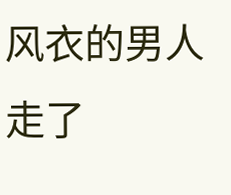风衣的男人走了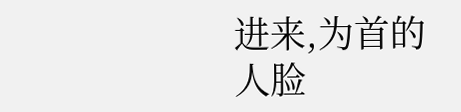进来,为首的人脸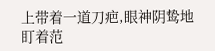上带着一道刀疤,眼神阴鸷地盯着范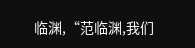临渊,“范临渊,我们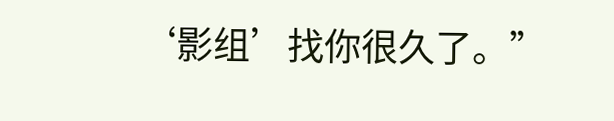‘影组’找你很久了。”